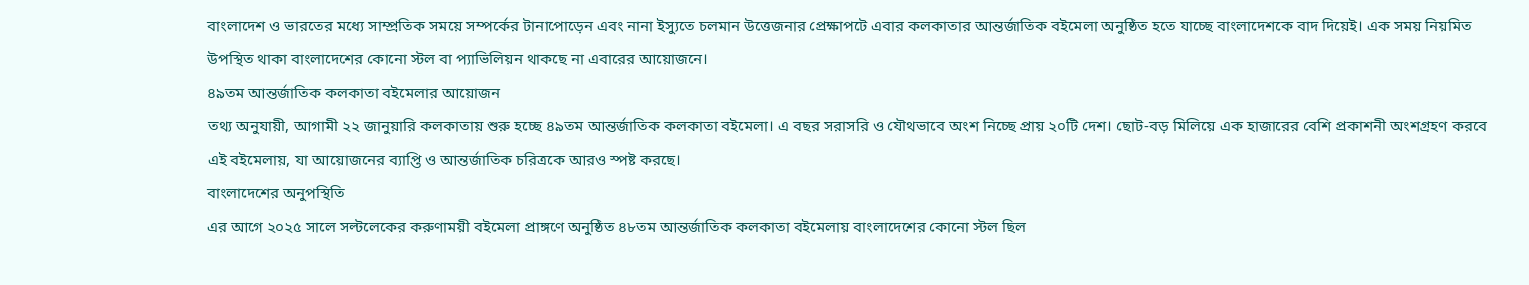বাংলাদেশ ও ভারতের মধ্যে সাম্প্রতিক সময়ে সম্পর্কের টানাপোড়েন এবং নানা ইস্যুতে চলমান উত্তেজনার প্রেক্ষাপটে এবার কলকাতার আন্তর্জাতিক বইমেলা অনুষ্ঠিত হতে যাচ্ছে বাংলাদেশকে বাদ দিয়েই। এক সময় নিয়মিত উপস্থিত থাকা বাংলাদেশের কোনো স্টল বা প্যাভিলিয়ন থাকছে না এবারের আয়োজনে।
৪৯তম আন্তর্জাতিক কলকাতা বইমেলার আয়োজন
তথ্য অনুযায়ী, আগামী ২২ জানুয়ারি কলকাতায় শুরু হচ্ছে ৪৯তম আন্তর্জাতিক কলকাতা বইমেলা। এ বছর সরাসরি ও যৌথভাবে অংশ নিচ্ছে প্রায় ২০টি দেশ। ছোট-বড় মিলিয়ে এক হাজারের বেশি প্রকাশনী অংশগ্রহণ করবে এই বইমেলায়, যা আয়োজনের ব্যাপ্তি ও আন্তর্জাতিক চরিত্রকে আরও স্পষ্ট করছে।
বাংলাদেশের অনুপস্থিতি
এর আগে ২০২৫ সালে সল্টলেকের করুণাময়ী বইমেলা প্রাঙ্গণে অনুষ্ঠিত ৪৮তম আন্তর্জাতিক কলকাতা বইমেলায় বাংলাদেশের কোনো স্টল ছিল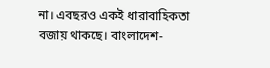না। এবছরও একই ধারাবাহিকতা বজায় থাকছে। বাংলাদেশ-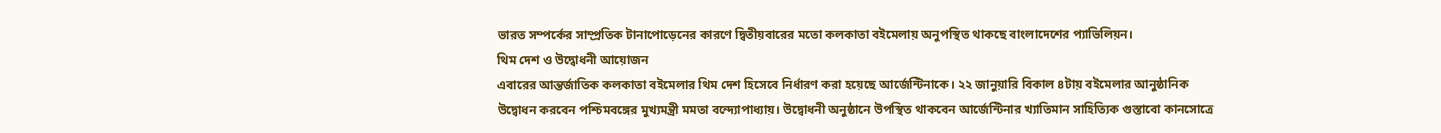ভারত সম্পর্কের সাম্প্রতিক টানাপোড়েনের কারণে দ্বিতীয়বারের মতো কলকাতা বইমেলায় অনুপস্থিত থাকছে বাংলাদেশের প্যাভিলিয়ন।
থিম দেশ ও উদ্বোধনী আয়োজন
এবারের আন্তর্জাতিক কলকাতা বইমেলার থিম দেশ হিসেবে নির্ধারণ করা হয়েছে আর্জেন্টিনাকে। ২২ জানুয়ারি বিকাল ৪টায় বইমেলার আনুষ্ঠানিক উদ্বোধন করবেন পশ্চিমবঙ্গের মুখ্যমন্ত্রী মমতা বন্দ্যোপাধ্যায়। উদ্বোধনী অনুষ্ঠানে উপস্থিত থাকবেন আর্জেন্টিনার খ্যাতিমান সাহিত্যিক গুস্তাবো কানসোত্রে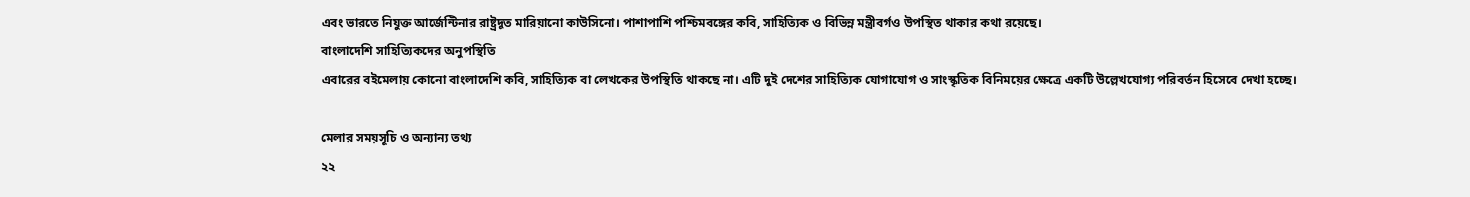এবং ভারতে নিযুক্ত আর্জেন্টিনার রাষ্ট্রদূত মারিয়ানো কাউসিনো। পাশাপাশি পশ্চিমবঙ্গের কবি, সাহিত্যিক ও বিভিন্ন মন্ত্রীবর্গও উপস্থিত থাকার কথা রয়েছে।
বাংলাদেশি সাহিত্যিকদের অনুপস্থিতি
এবারের বইমেলায় কোনো বাংলাদেশি কবি, সাহিত্যিক বা লেখকের উপস্থিতি থাকছে না। এটি দুই দেশের সাহিত্যিক যোগাযোগ ও সাংস্কৃতিক বিনিময়ের ক্ষেত্রে একটি উল্লেখযোগ্য পরিবর্তন হিসেবে দেখা হচ্ছে।

মেলার সময়সূচি ও অন্যান্য তথ্য
২২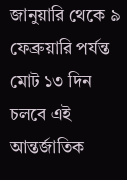জানুয়ারি থেকে ৯ ফেব্রুয়ারি পর্যন্ত মোট ১৩ দিন চলবে এই আন্তর্জাতিক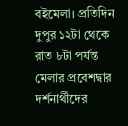বইমেলা। প্রতিদিন দুপুর ১২টা থেকে রাত ৮টা পর্যন্ত মেলার প্রবেশদ্বার দর্শনার্থীদের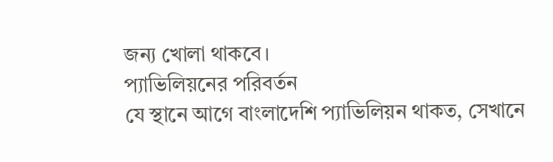জন্য খোলা থাকবে।
প্যাভিলিয়নের পরিবর্তন
যে স্থানে আগে বাংলাদেশি প্যাভিলিয়ন থাকত, সেখানে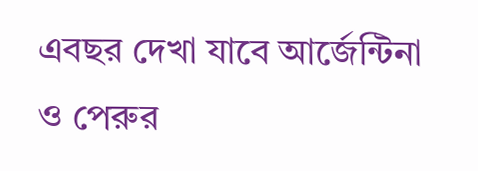এবছর দেখা যাবে আর্জেন্টিনা ও পেরুর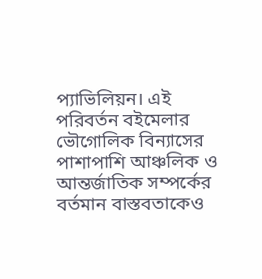প্যাভিলিয়ন। এই পরিবর্তন বইমেলার ভৌগোলিক বিন্যাসের পাশাপাশি আঞ্চলিক ও আন্তর্জাতিক সম্পর্কের বর্তমান বাস্তবতাকেও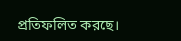প্রতিফলিত করছে।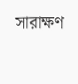সারাক্ষণ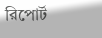রিপোর্ট